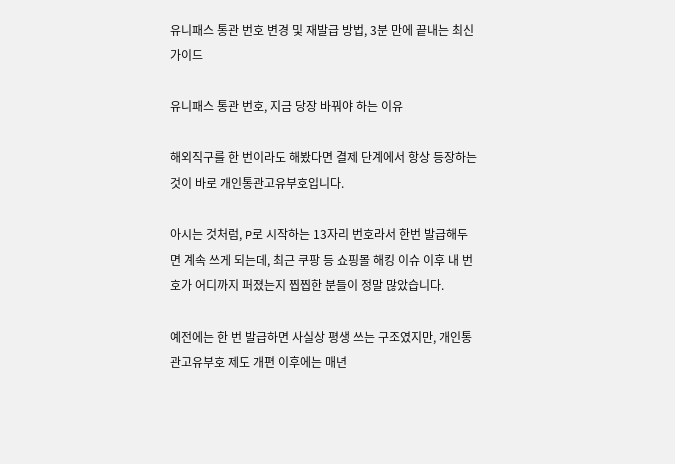유니패스 통관 번호 변경 및 재발급 방법, 3분 만에 끝내는 최신 가이드

유니패스 통관 번호, 지금 당장 바꿔야 하는 이유

해외직구를 한 번이라도 해봤다면 결제 단계에서 항상 등장하는 것이 바로 개인통관고유부호입니다.

아시는 것처럼, P로 시작하는 13자리 번호라서 한번 발급해두면 계속 쓰게 되는데, 최근 쿠팡 등 쇼핑몰 해킹 이슈 이후 내 번호가 어디까지 퍼졌는지 찝찝한 분들이 정말 많았습니다.

예전에는 한 번 발급하면 사실상 평생 쓰는 구조였지만, 개인통관고유부호 제도 개편 이후에는 매년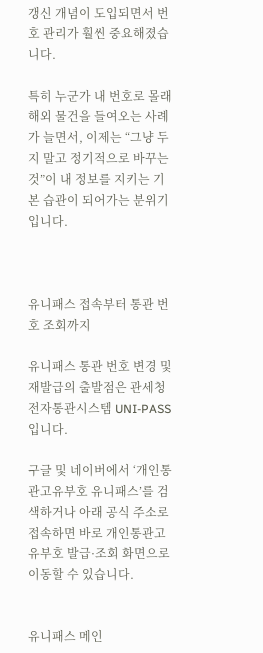갱신 개념이 도입되면서 번호 관리가 훨씬 중요해졌습니다.

특히 누군가 내 번호로 몰래 해외 물건을 들여오는 사례가 늘면서, 이제는 “그냥 두지 말고 정기적으로 바꾸는 것”이 내 정보를 지키는 기본 습관이 되어가는 분위기입니다.



유니패스 접속부터 통관 번호 조회까지

유니패스 통관 번호 변경 및 재발급의 출발점은 관세청 전자통관시스템 UNI-PASS입니다.

구글 및 네이버에서 ‘개인통관고유부호 유니패스’를 검색하거나 아래 공식 주소로 접속하면 바로 개인통관고유부호 발급·조회 화면으로 이동할 수 있습니다.


유니패스 메인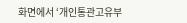화면에서 ‘개인통관고유부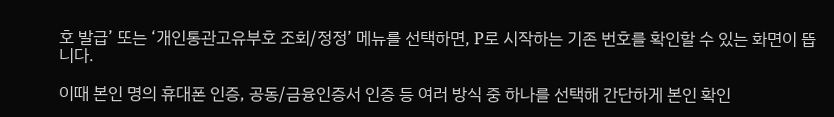호 발급’ 또는 ‘개인통관고유부호 조회/정정’ 메뉴를 선택하면, P로 시작하는 기존 번호를 확인할 수 있는 화면이 뜹니다.

이때 본인 명의 휴대폰 인증, 공동/금융인증서 인증 등 여러 방식 중 하나를 선택해 간단하게 본인 확인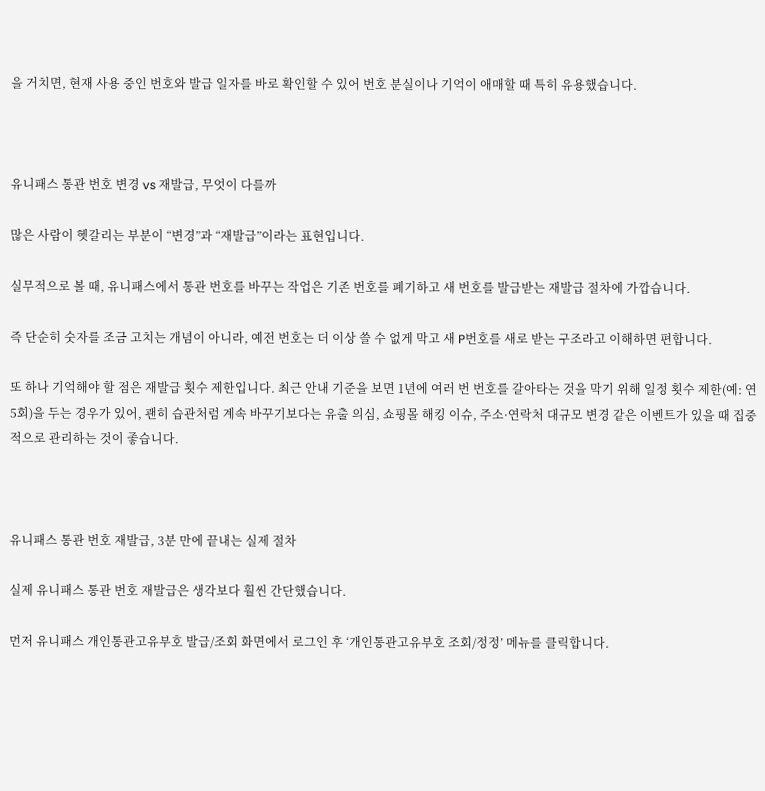을 거치면, 현재 사용 중인 번호와 발급 일자를 바로 확인할 수 있어 번호 분실이나 기억이 애매할 때 특히 유용했습니다.



유니패스 통관 번호 변경 vs 재발급, 무엇이 다를까

많은 사람이 헷갈리는 부분이 “변경”과 “재발급”이라는 표현입니다.

실무적으로 볼 때, 유니패스에서 통관 번호를 바꾸는 작업은 기존 번호를 폐기하고 새 번호를 발급받는 재발급 절차에 가깝습니다.

즉 단순히 숫자를 조금 고치는 개념이 아니라, 예전 번호는 더 이상 쓸 수 없게 막고 새 P번호를 새로 받는 구조라고 이해하면 편합니다.

또 하나 기억해야 할 점은 재발급 횟수 제한입니다. 최근 안내 기준을 보면 1년에 여러 번 번호를 갈아타는 것을 막기 위해 일정 횟수 제한(예: 연 5회)을 두는 경우가 있어, 괜히 습관처럼 계속 바꾸기보다는 유출 의심, 쇼핑몰 해킹 이슈, 주소·연락처 대규모 변경 같은 이벤트가 있을 때 집중적으로 관리하는 것이 좋습니다.



유니패스 통관 번호 재발급, 3분 만에 끝내는 실제 절차

실제 유니패스 통관 번호 재발급은 생각보다 훨씬 간단했습니다.

먼저 유니패스 개인통관고유부호 발급/조회 화면에서 로그인 후 ‘개인통관고유부호 조회/정정’ 메뉴를 클릭합니다.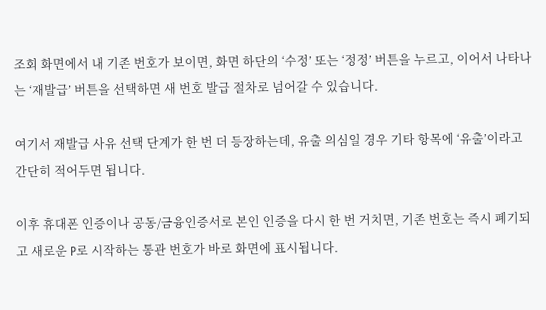조회 화면에서 내 기존 번호가 보이면, 화면 하단의 ‘수정’ 또는 ‘정정’ 버튼을 누르고, 이어서 나타나는 ‘재발급’ 버튼을 선택하면 새 번호 발급 절차로 넘어갈 수 있습니다.

여기서 재발급 사유 선택 단계가 한 번 더 등장하는데, 유출 의심일 경우 기타 항목에 ‘유출’이라고 간단히 적어두면 됩니다.

이후 휴대폰 인증이나 공동/금융인증서로 본인 인증을 다시 한 번 거치면, 기존 번호는 즉시 폐기되고 새로운 P로 시작하는 통관 번호가 바로 화면에 표시됩니다.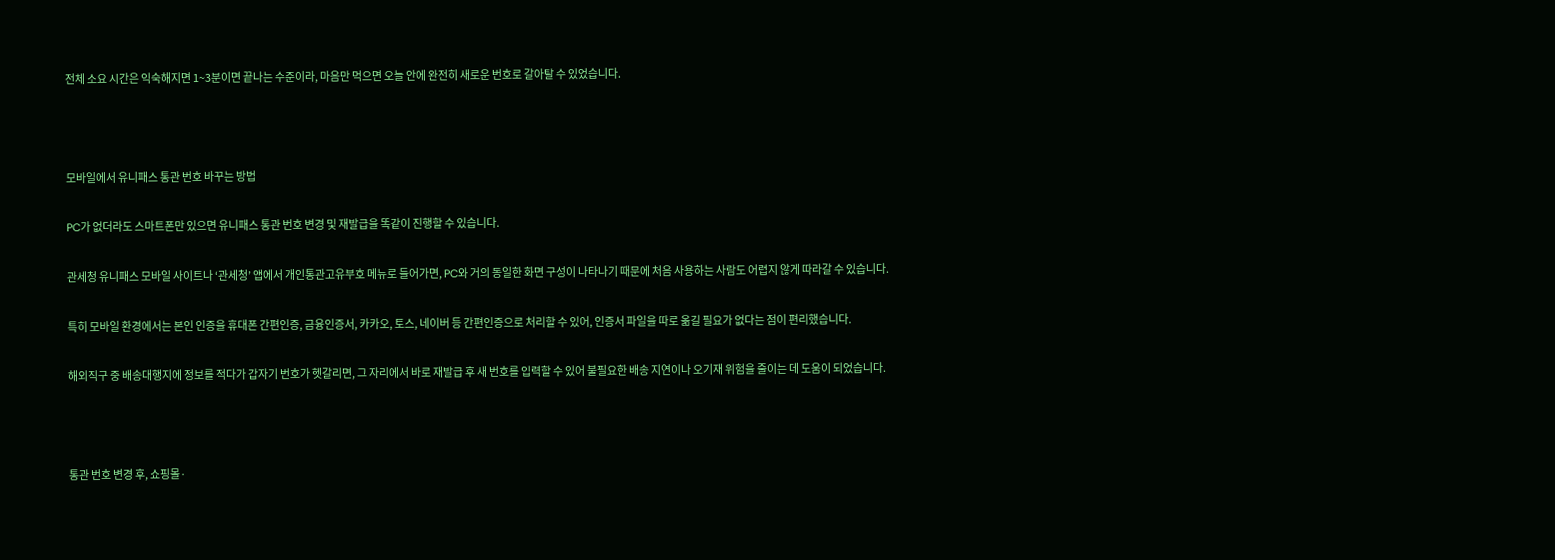전체 소요 시간은 익숙해지면 1~3분이면 끝나는 수준이라, 마음만 먹으면 오늘 안에 완전히 새로운 번호로 갈아탈 수 있었습니다.



모바일에서 유니패스 통관 번호 바꾸는 방법

PC가 없더라도 스마트폰만 있으면 유니패스 통관 번호 변경 및 재발급을 똑같이 진행할 수 있습니다.

관세청 유니패스 모바일 사이트나 ‘관세청’ 앱에서 개인통관고유부호 메뉴로 들어가면, PC와 거의 동일한 화면 구성이 나타나기 때문에 처음 사용하는 사람도 어렵지 않게 따라갈 수 있습니다.

특히 모바일 환경에서는 본인 인증을 휴대폰 간편인증, 금융인증서, 카카오, 토스, 네이버 등 간편인증으로 처리할 수 있어, 인증서 파일을 따로 옮길 필요가 없다는 점이 편리했습니다.

해외직구 중 배송대행지에 정보를 적다가 갑자기 번호가 헷갈리면, 그 자리에서 바로 재발급 후 새 번호를 입력할 수 있어 불필요한 배송 지연이나 오기재 위험을 줄이는 데 도움이 되었습니다.



통관 번호 변경 후, 쇼핑몰·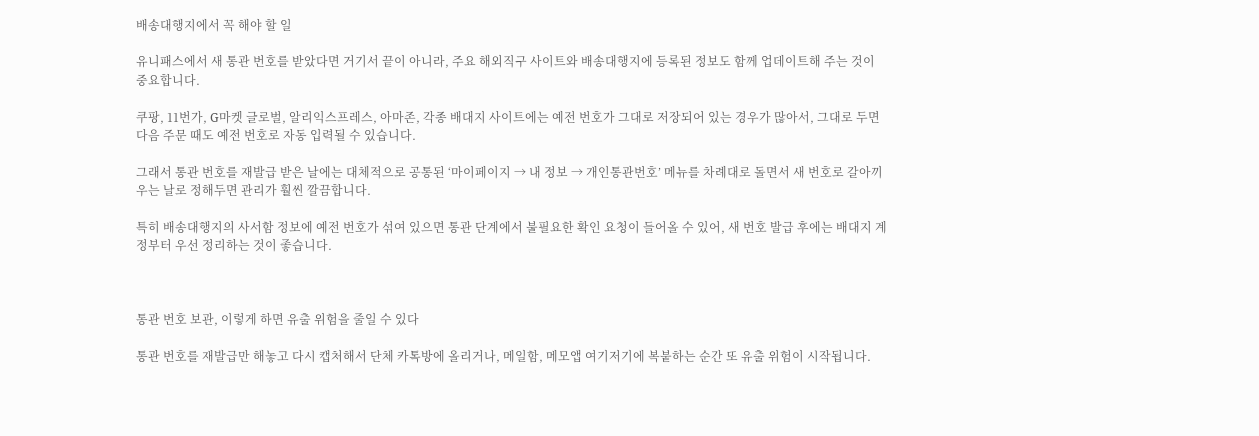배송대행지에서 꼭 해야 할 일

유니패스에서 새 통관 번호를 받았다면 거기서 끝이 아니라, 주요 해외직구 사이트와 배송대행지에 등록된 정보도 함께 업데이트해 주는 것이 중요합니다.

쿠팡, 11번가, G마켓 글로벌, 알리익스프레스, 아마존, 각종 배대지 사이트에는 예전 번호가 그대로 저장되어 있는 경우가 많아서, 그대로 두면 다음 주문 때도 예전 번호로 자동 입력될 수 있습니다.

그래서 통관 번호를 재발급 받은 날에는 대체적으로 공통된 ‘마이페이지 → 내 정보 → 개인통관번호’ 메뉴를 차례대로 돌면서 새 번호로 갈아끼우는 날로 정해두면 관리가 훨씬 깔끔합니다.

특히 배송대행지의 사서함 정보에 예전 번호가 섞여 있으면 통관 단계에서 불필요한 확인 요청이 들어올 수 있어, 새 번호 발급 후에는 배대지 계정부터 우선 정리하는 것이 좋습니다.



통관 번호 보관, 이렇게 하면 유출 위험을 줄일 수 있다

통관 번호를 재발급만 해놓고 다시 캡처해서 단체 카톡방에 올리거나, 메일함, 메모앱 여기저기에 복붙하는 순간 또 유출 위험이 시작됩니다.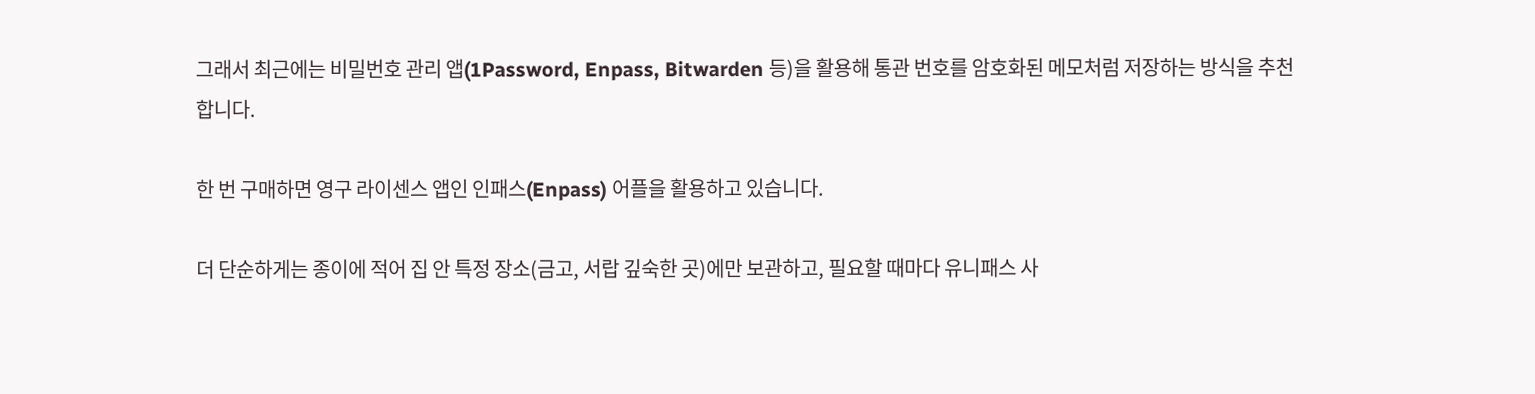그래서 최근에는 비밀번호 관리 앱(1Password, Enpass, Bitwarden 등)을 활용해 통관 번호를 암호화된 메모처럼 저장하는 방식을 추천합니다.

한 번 구매하면 영구 라이센스 앱인 인패스(Enpass) 어플을 활용하고 있습니다.

더 단순하게는 종이에 적어 집 안 특정 장소(금고, 서랍 깊숙한 곳)에만 보관하고, 필요할 때마다 유니패스 사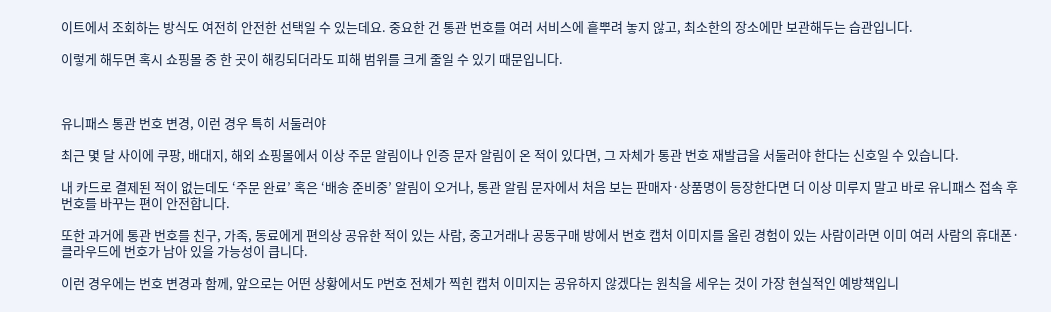이트에서 조회하는 방식도 여전히 안전한 선택일 수 있는데요. 중요한 건 통관 번호를 여러 서비스에 흩뿌려 놓지 않고, 최소한의 장소에만 보관해두는 습관입니다.

이렇게 해두면 혹시 쇼핑몰 중 한 곳이 해킹되더라도 피해 범위를 크게 줄일 수 있기 때문입니다.



유니패스 통관 번호 변경, 이런 경우 특히 서둘러야

최근 몇 달 사이에 쿠팡, 배대지, 해외 쇼핑몰에서 이상 주문 알림이나 인증 문자 알림이 온 적이 있다면, 그 자체가 통관 번호 재발급을 서둘러야 한다는 신호일 수 있습니다.

내 카드로 결제된 적이 없는데도 ‘주문 완료’ 혹은 ‘배송 준비중’ 알림이 오거나, 통관 알림 문자에서 처음 보는 판매자·상품명이 등장한다면 더 이상 미루지 말고 바로 유니패스 접속 후 번호를 바꾸는 편이 안전합니다.

또한 과거에 통관 번호를 친구, 가족, 동료에게 편의상 공유한 적이 있는 사람, 중고거래나 공동구매 방에서 번호 캡처 이미지를 올린 경험이 있는 사람이라면 이미 여러 사람의 휴대폰·클라우드에 번호가 남아 있을 가능성이 큽니다.

이런 경우에는 번호 변경과 함께, 앞으로는 어떤 상황에서도 P번호 전체가 찍힌 캡처 이미지는 공유하지 않겠다는 원칙을 세우는 것이 가장 현실적인 예방책입니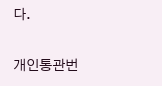다.

개인통관번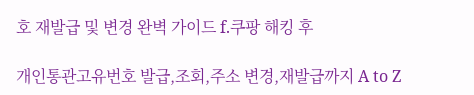호 재발급 및 변경 완벽 가이드 f.쿠팡 해킹 후

개인통관고유번호 발급,조회,주소 변경,재발급까지 A to Z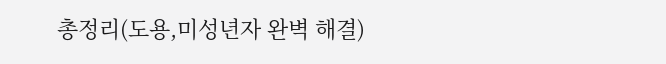총정리(도용,미성년자 완벽 해결)